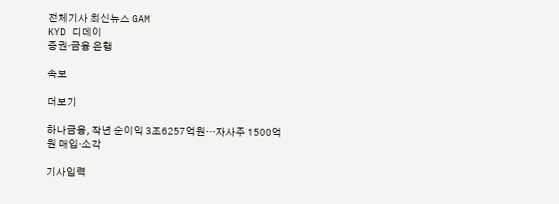전체기사 최신뉴스 GAM
KYD 디데이
증권·금융 은행

속보

더보기

하나금융, 작년 순이익 3조6257억원…자사주 1500억원 매입·소각

기사입력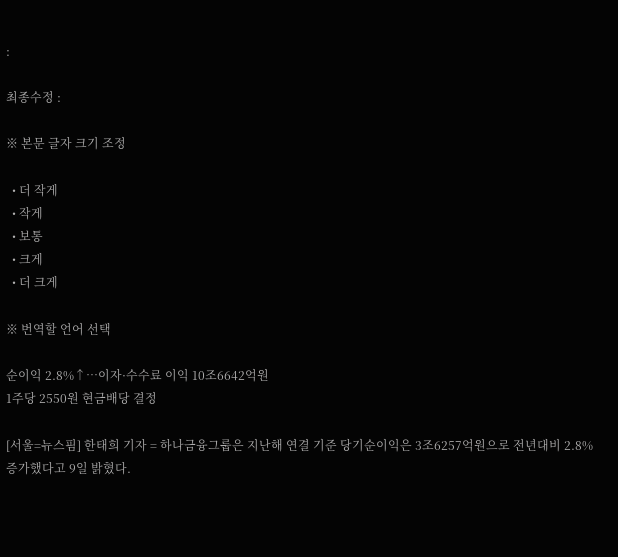:

최종수정 :

※ 본문 글자 크기 조정

  • 더 작게
  • 작게
  • 보통
  • 크게
  • 더 크게

※ 번역할 언어 선택

순이익 2.8%↑…이자·수수료 이익 10조6642억원
1주당 2550원 현금배당 결정

[서울=뉴스핌] 한태희 기자 = 하나금융그룹은 지난해 연결 기준 당기순이익은 3조6257억원으로 전년대비 2.8% 증가했다고 9일 밝혔다.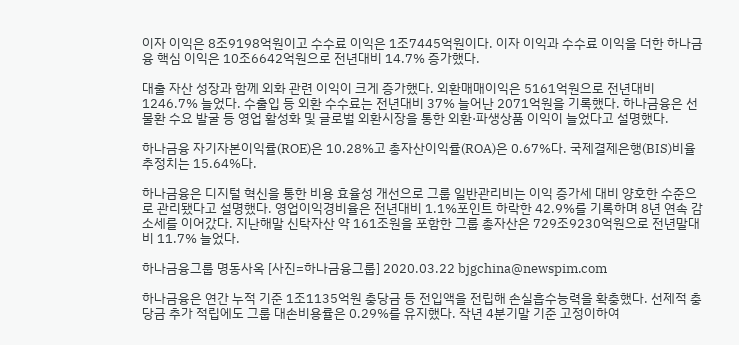이자 이익은 8조9198억원이고 수수료 이익은 1조7445억원이다. 이자 이익과 수수료 이익을 더한 하나금융 핵심 이익은 10조6642억원으로 전년대비 14.7% 증가했다.

대출 자산 성장과 함께 외화 관련 이익이 크게 증가했다. 외환매매이익은 5161억원으로 전년대비 1246.7% 늘었다. 수출입 등 외환 수수료는 전년대비 37% 늘어난 2071억원을 기록했다. 하나금융은 선물환 수요 발굴 등 영업 활성화 및 글로벌 외환시장을 통한 외환·파생상품 이익이 늘었다고 설명했다.

하나금융 자기자본이익률(ROE)은 10.28%고 총자산이익률(ROA)은 0.67%다. 국제결제은행(BIS)비율 추정치는 15.64%다.

하나금융은 디지털 혁신을 통한 비용 효율성 개선으로 그룹 일반관리비는 이익 증가세 대비 양호한 수준으로 관리됐다고 설명했다. 영업이익경비율은 전년대비 1.1%포인트 하락한 42.9%를 기록하며 8년 연속 감소세를 이어갔다. 지난해말 신탁자산 약 161조원을 포함한 그룹 총자산은 729조9230억원으로 전년말대비 11.7% 늘었다.

하나금융그룹 명동사옥 [사진=하나금융그룹] 2020.03.22 bjgchina@newspim.com

하나금융은 연간 누적 기준 1조1135억원 충당금 등 전입액을 전립해 손실흡수능력을 확충했다. 선제적 충당금 추가 적립에도 그룹 대손비용률은 0.29%를 유지했다. 작년 4분기말 기준 고정이하여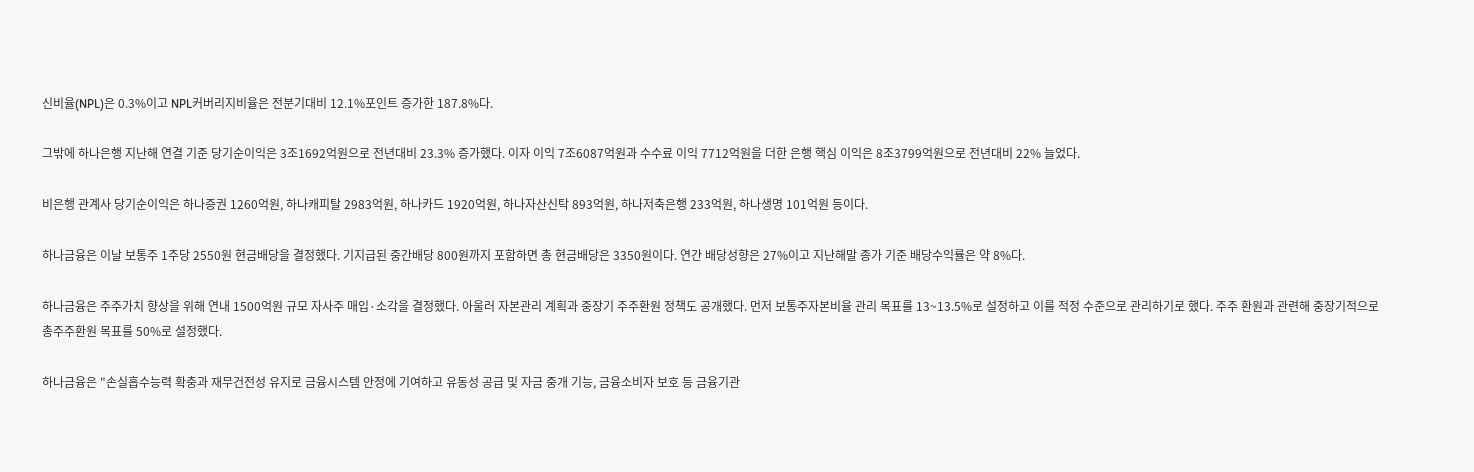신비율(NPL)은 0.3%이고 NPL커버리지비율은 전분기대비 12.1%포인트 증가한 187.8%다.

그밖에 하나은행 지난해 연결 기준 당기순이익은 3조1692억원으로 전년대비 23.3% 증가했다. 이자 이익 7조6087억원과 수수료 이익 7712억원을 더한 은행 핵심 이익은 8조3799억원으로 전년대비 22% 늘었다.

비은행 관계사 당기순이익은 하나증권 1260억원, 하나캐피탈 2983억원, 하나카드 1920억원, 하나자산신탁 893억원, 하나저축은행 233억원, 하나생명 101억원 등이다.

하나금융은 이날 보통주 1주당 2550원 현금배당을 결정했다. 기지급된 중간배당 800원까지 포함하면 총 현금배당은 3350원이다. 연간 배당성향은 27%이고 지난해말 종가 기준 배당수익률은 약 8%다.

하나금융은 주주가치 향상을 위해 연내 1500억원 규모 자사주 매입·소각을 결정했다. 아울러 자본관리 계획과 중장기 주주환원 정책도 공개했다. 먼저 보통주자본비율 관리 목표를 13~13.5%로 설정하고 이를 적정 수준으로 관리하기로 했다. 주주 환원과 관련해 중장기적으로 총주주환원 목표를 50%로 설정했다.

하나금융은 "손실흡수능력 확충과 재무건전성 유지로 금융시스템 안정에 기여하고 유동성 공급 및 자금 중개 기능, 금융소비자 보호 등 금융기관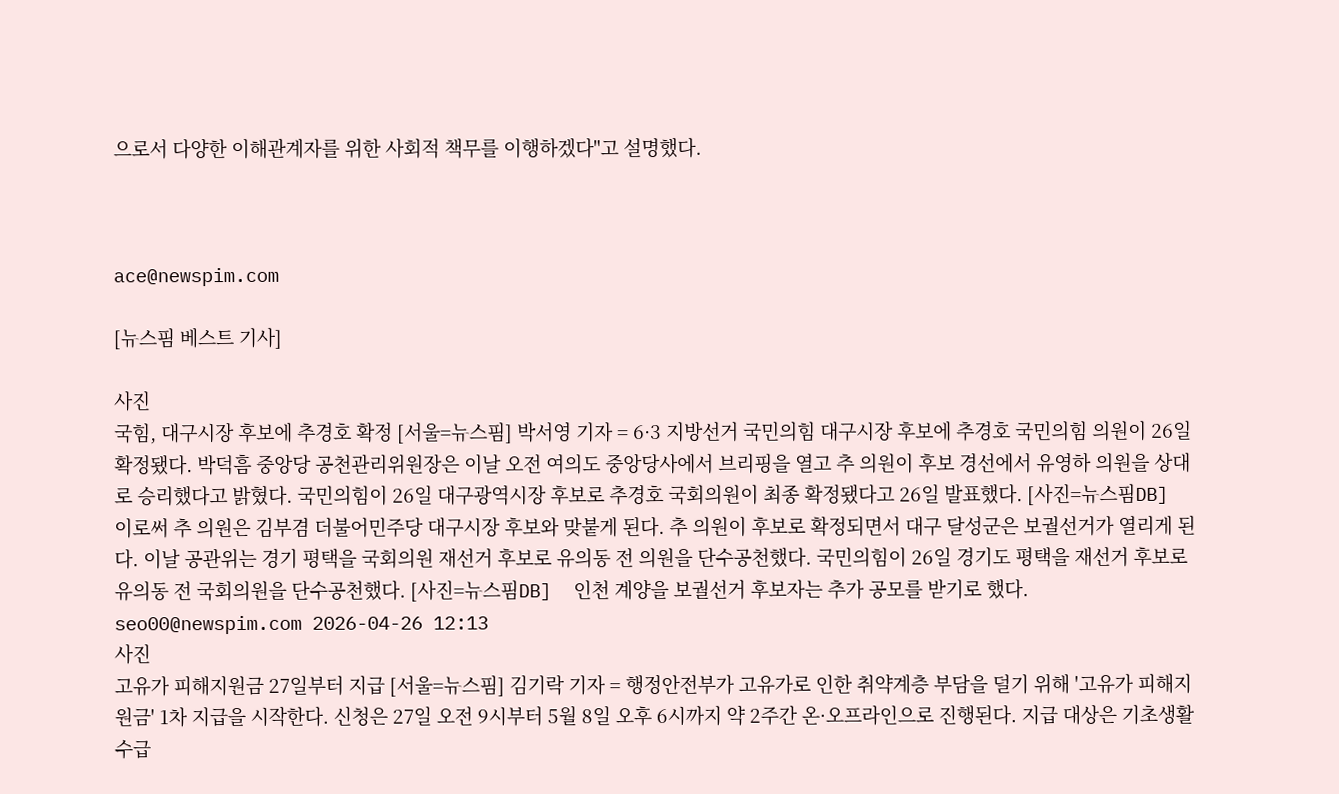으로서 다양한 이해관계자를 위한 사회적 책무를 이행하겠다"고 설명했다.



ace@newspim.com

[뉴스핌 베스트 기사]

사진
국힘, 대구시장 후보에 추경호 확정 [서울=뉴스핌] 박서영 기자 = 6·3 지방선거 국민의힘 대구시장 후보에 추경호 국민의힘 의원이 26일 확정됐다. 박덕흠 중앙당 공천관리위원장은 이날 오전 여의도 중앙당사에서 브리핑을 열고 추 의원이 후보 경선에서 유영하 의원을 상대로 승리했다고 밝혔다. 국민의힘이 26일 대구광역시장 후보로 추경호 국회의원이 최종 확정됐다고 26일 발표했다. [사진=뉴스핌DB]    이로써 추 의원은 김부겸 더불어민주당 대구시장 후보와 맞붙게 된다. 추 의원이 후보로 확정되면서 대구 달성군은 보궐선거가 열리게 된다. 이날 공관위는 경기 평택을 국회의원 재선거 후보로 유의동 전 의원을 단수공천했다. 국민의힘이 26일 경기도 평택을 재선거 후보로 유의동 전 국회의원을 단수공천했다. [사진=뉴스핌DB]  인천 계양을 보궐선거 후보자는 추가 공모를 받기로 했다. seo00@newspim.com 2026-04-26 12:13
사진
고유가 피해지원금 27일부터 지급 [서울=뉴스핌] 김기락 기자 = 행정안전부가 고유가로 인한 취약계층 부담을 덜기 위해 '고유가 피해지원금' 1차 지급을 시작한다. 신청은 27일 오전 9시부터 5월 8일 오후 6시까지 약 2주간 온·오프라인으로 진행된다. 지급 대상은 기초생활수급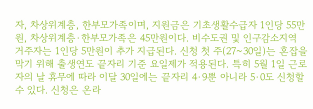자, 차상위계층, 한부모가족이며, 지원금은 기초생활수급자 1인당 55만원, 차상위계층·한부모가족은 45만원이다. 비수도권 및 인구감소지역 거주자는 1인당 5만원이 추가 지급된다. 신청 첫 주(27~30일)는 혼잡을 막기 위해 출생연도 끝자리 기준 요일제가 적용된다. 특히 5월 1일 근로자의 날 휴무에 따라 이달 30일에는 끝자리 4·9뿐 아니라 5·0도 신청할 수 있다. 신청은 온라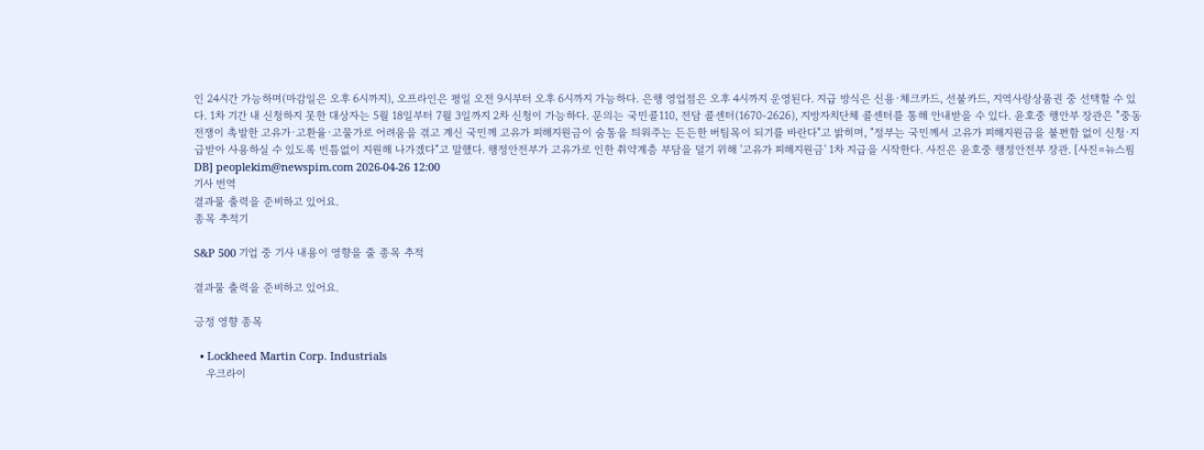인 24시간 가능하며(마감일은 오후 6시까지), 오프라인은 평일 오전 9시부터 오후 6시까지 가능하다. 은행 영업점은 오후 4시까지 운영된다. 지급 방식은 신용·체크카드, 선불카드, 지역사랑상품권 중 선택할 수 있다. 1차 기간 내 신청하지 못한 대상자는 5월 18일부터 7월 3일까지 2차 신청이 가능하다. 문의는 국민콜110, 전담 콜센터(1670-2626), 지방자치단체 콜센터를 통해 안내받을 수 있다. 윤호중 행안부 장관은 "중동 전쟁이 촉발한 고유가·고환율·고물가로 어려움을 겪고 계신 국민께 고유가 피해지원금이 숨통을 틔워주는 든든한 버팀목이 되기를 바란다"고 밝히며, "정부는 국민께서 고유가 피해지원금을 불편함 없이 신청·지급받아 사용하실 수 있도록 빈틈없이 지원해 나가겠다"고 말했다. 행정안전부가 고유가로 인한 취약계층 부담을 덜기 위해 '고유가 피해지원금' 1차 지급을 시작한다. 사진은 윤호중 행정안전부 장관. [사진=뉴스핌DB] peoplekim@newspim.com 2026-04-26 12:00
기사 번역
결과물 출력을 준비하고 있어요.
종목 추적기

S&P 500 기업 중 기사 내용이 영향을 줄 종목 추적

결과물 출력을 준비하고 있어요.

긍정 영향 종목

  • Lockheed Martin Corp. Industrials
    우크라이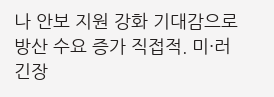나 안보 지원 강화 기대감으로 방산 수요 증가 직접적. 미·러 긴장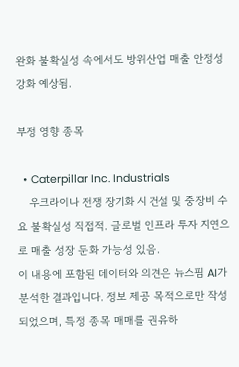완화 불확실성 속에서도 방위산업 매출 안정성 강화 예상됨.

부정 영향 종목

  • Caterpillar Inc. Industrials
    우크라이나 전쟁 장기화 시 건설 및 중장비 수요 불확실성 직접적. 글로벌 인프라 투자 지연으로 매출 성장 둔화 가능성 있음.
이 내용에 포함된 데이터와 의견은 뉴스핌 AI가 분석한 결과입니다. 정보 제공 목적으로만 작성되었으며, 특정 종목 매매를 권유하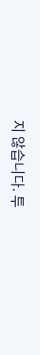지 않습니다. 투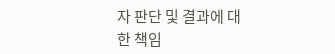자 판단 및 결과에 대한 책임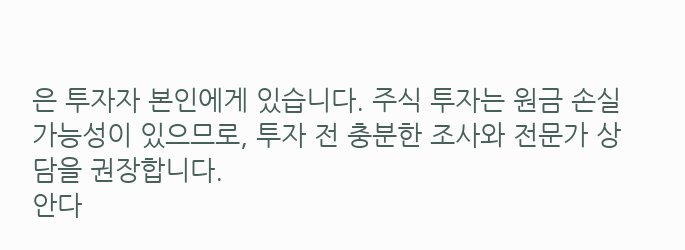은 투자자 본인에게 있습니다. 주식 투자는 원금 손실 가능성이 있으므로, 투자 전 충분한 조사와 전문가 상담을 권장합니다.
안다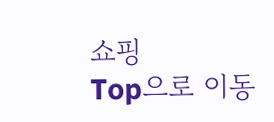쇼핑
Top으로 이동